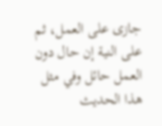جازى على العمل، ثم على النية إن حال دون العمل حائل وفي مثل هذا الحديث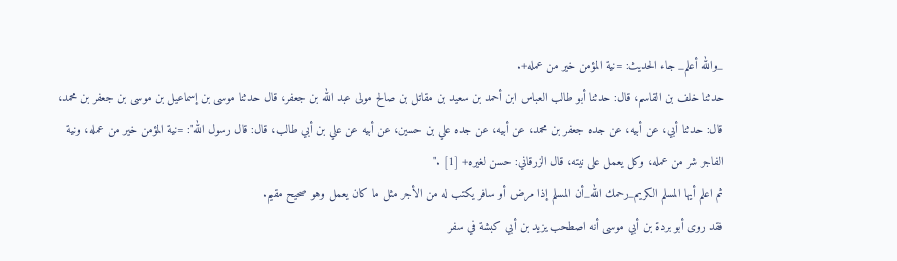_والله أعلم_ جاء الحديث: =نية المؤمن خير من عمله+.
حدثنا خلف بن القاسم، قال: حدثنا أبو طالب العباس ابن أحمد بن سعيد بن مقاتل بن صالح مولى عبد الله بن جعفر، قال حدثنا موسى بن إسماعيل بن موسى بن جعفر بن محمد، قال: حدثنا أبي، عن أبيه، عن جده جعفر بن محمد، عن أبيه، عن جده علي بن حسين، عن أبيه عن علي بن أبي طالب، قال: قال رسول الله": =نية المؤمن خير من عمله، ونية الفاجر شر من عمله، وكل يعمل على نيته، قال الزرقاني: حسن لغيره+ [1] ."
ثم اعلم أيها المسلم الكريم_رحمك الله_أن المسلم إذا مرض أو سافر يكتب له من الأجر مثل ما كان يعمل وهو صحيح مقيم.
فقد روى أبو بردة بن أبي موسى أنه اصطحب يزيد بن أبي كبشة في سفر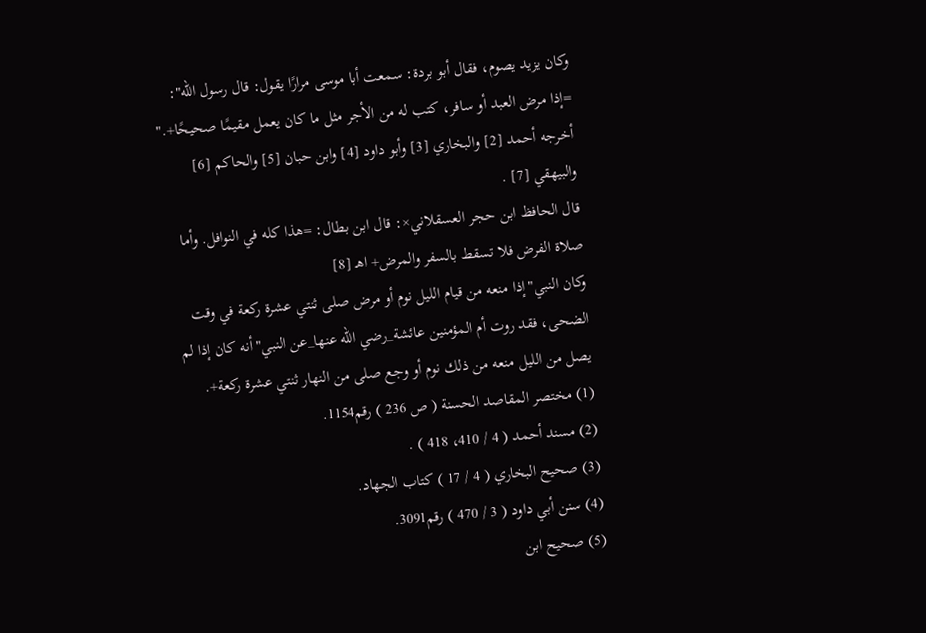وكان يزيد يصوم، فقال أبو بردة: سمعت أبا موسى مرارًا يقول: قال رسول الله": =إذا مرض العبد أو سافر، كتب له من الأجر مثل ما كان يعمل مقيمًا صحيحًا+."
أخرجه أحمد [2] والبخاري [3] وأبو داود [4] وابن حبان [5] والحاكم [6] والبيهقي [7] .
قال الحافظ ابن حجر العسقلاني×: قال ابن بطال: =هذا كله في النوافل. وأما صلاة الفرض فلا تسقط بالسفر والمرض+ اهـ [8]
وكان النبي"إذا منعه من قيام الليل نوم أو مرض صلى ثنتي عشرة ركعة في وقت الضحى، فقد روت أم المؤمنين عائشة_رضي الله عنها_عن النبي"أنه كان إذا لم يصل من الليل منعه من ذلك نوم أو وجع صلى من النهار ثنتي عشرة ركعة+.
(1) مختصر المقاصد الحسنة ( ص 236 ) رقم1154.
(2) مسند أحمد ( 4 / 410، 418 ) .
(3) صحيح البخاري ( 4 / 17 ) كتاب الجهاد.
(4) سنن أبي داود ( 3 / 470 ) رقم3091.
(5) صحيح ابن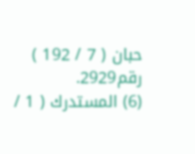حبان ( 7 / 192 ) رقم2929.
(6) المستدرك ( 1 /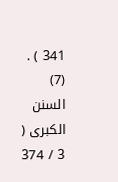341 ) .
(7) السنن الكبرى ( 3 / 374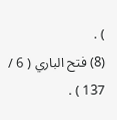) .
(8) فتح الباري ( 6 / 137 ) .